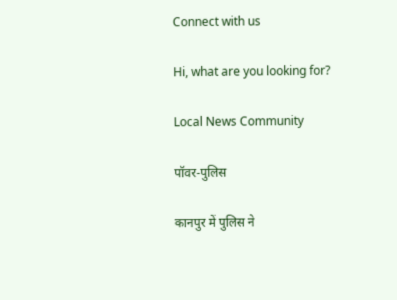Connect with us

Hi, what are you looking for?

Local News Community

पॉवर-पुलिस

कानपुर में पुलिस ने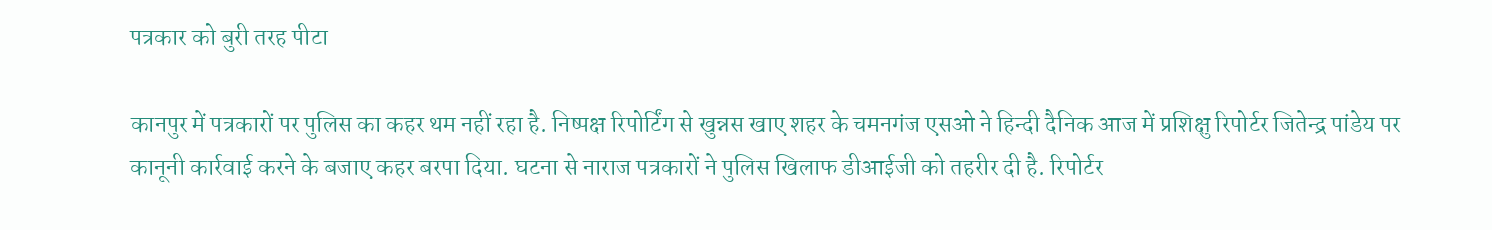पत्रकार को बुरी तरह पीटा

कानपुर में पत्रकारों पर पुलिस का कहर थम नहीं रहा है. निष्‍पक्ष रिपोर्टिंग से खुन्नस खाए शहर के चमनगंज एसओ ने हिन्दी दैनिक आज में प्रशिक्षु रिपोर्टर जितेन्द्र पांडेय पर कानूनी कार्रवाई करने के बजाए कहर बरपा दिया. घटना से नाराज पत्रकारों ने पुलिस खिलाफ डीआईजी को तहरीर दी है. रिपोर्टर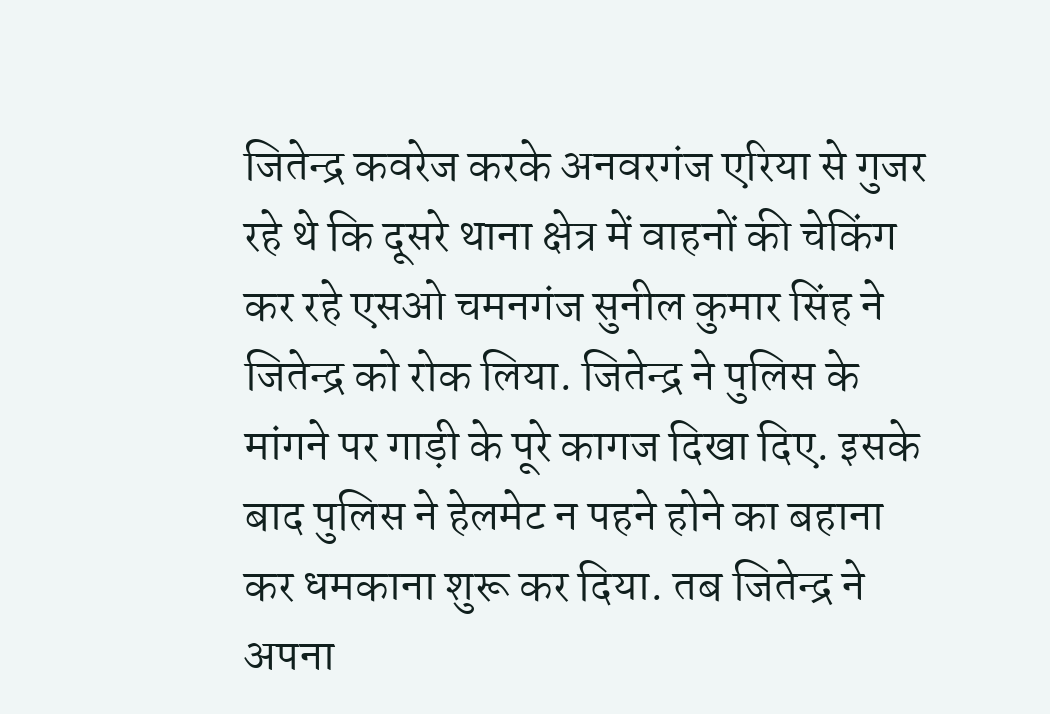जितेन्‍द्र कवरेज करके अनवरगंज एरिया से गुजर रहे थे कि दूसरे थाना क्षेत्र में वाहनों की चेकिंग कर रहे एसओ चमनगंज सुनील कुमार सिंह ने जितेन्‍द्र को रोक लिया. जितेन्‍द्र ने पुलिस के मांगने पर गाड़ी के पूरे कागज दिखा दिए. इसके बाद पुलिस ने हेलमेट न पहने होने का बहाना कर धमकाना शुरू कर दिया. तब जितेन्‍द्र ने अपना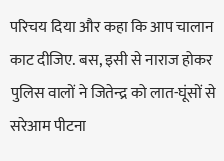परिचय दिया और कहा कि आप चालान काट दीजिए. बस, इसी से नाराज होकर पुलिस वालों ने जितेन्‍द्र को लात-घूंसों से सरेआम पीटना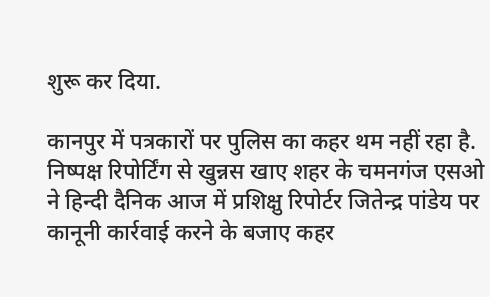शुरू कर दिया.

कानपुर में पत्रकारों पर पुलिस का कहर थम नहीं रहा है. निष्‍पक्ष रिपोर्टिंग से खुन्नस खाए शहर के चमनगंज एसओ ने हिन्दी दैनिक आज में प्रशिक्षु रिपोर्टर जितेन्द्र पांडेय पर कानूनी कार्रवाई करने के बजाए कहर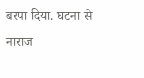बरपा दिया. घटना से नाराज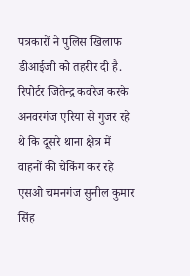पत्रकारों ने पुलिस खिलाफ डीआईजी को तहरीर दी है. रिपोर्टर जितेन्‍द्र कवरेज करके अनवरगंज एरिया से गुजर रहे थे कि दूसरे थाना क्षेत्र में वाहनों की चेकिंग कर रहे एसओ चमनगंज सुनील कुमार सिंह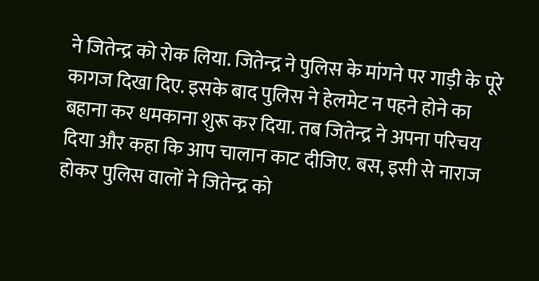ने जितेन्‍द्र को रोक लिया. जितेन्‍द्र ने पुलिस के मांगने पर गाड़ी के पूरे कागज दिखा दिए. इसके बाद पुलिस ने हेलमेट न पहने होने का बहाना कर धमकाना शुरू कर दिया. तब जितेन्‍द्र ने अपना परिचय दिया और कहा कि आप चालान काट दीजिए. बस, इसी से नाराज होकर पुलिस वालों ने जितेन्‍द्र को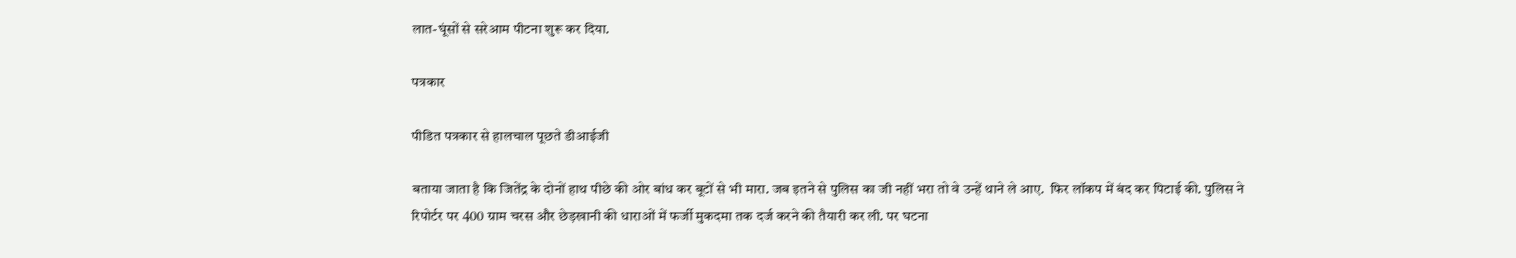लात-घूंसों से सरेआम पीटना शुरू कर दिया.

पत्रकार

पीडित पत्रकार से हालचाल पूछते डीआईजी

बताया जाता है कि जितेंद्र के दोनों हाथ पीछे की ओर बांध कर बूटों से भी मारा. जब इतने से पुलिस का जी नहीं भरा तो वे उन्‍हें थाने ले आए.  फिर लॉकप में बंद कर पिटाई की. पुलिस ने रिपोर्टर पर 400 ग्राम चरस और छेड़खानी की धाराओं में फर्जी मुकदमा तक दर्ज करने की तैयारी कर ली. पर घटना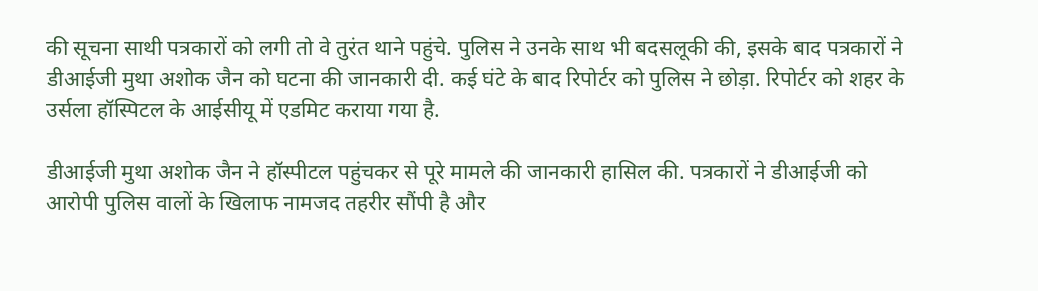की सूचना साथी पत्रकारों को लगी तो वे तुरंत थाने पहुंचे. पुलिस ने उनके साथ भी बदसलूकी की, इसके बाद पत्रकारों ने डीआईजी मुथा अशोक जैन को घटना की जानकारी दी. कई घंटे के बाद रिपोर्टर को पुलिस ने छोड़ा. रिपोर्टर को शहर के उर्सला हॉस्पिटल के आईसीयू में एडमिट कराया गया है.

डीआईजी मुथा अशोक जैन ने हॉस्पीटल पहुंचकर से पूरे मामले की जानकारी हासिल की. पत्रकारों ने डीआईजी को आरोपी पुलिस वालों के खिलाफ नामजद तहरीर सौंपी है और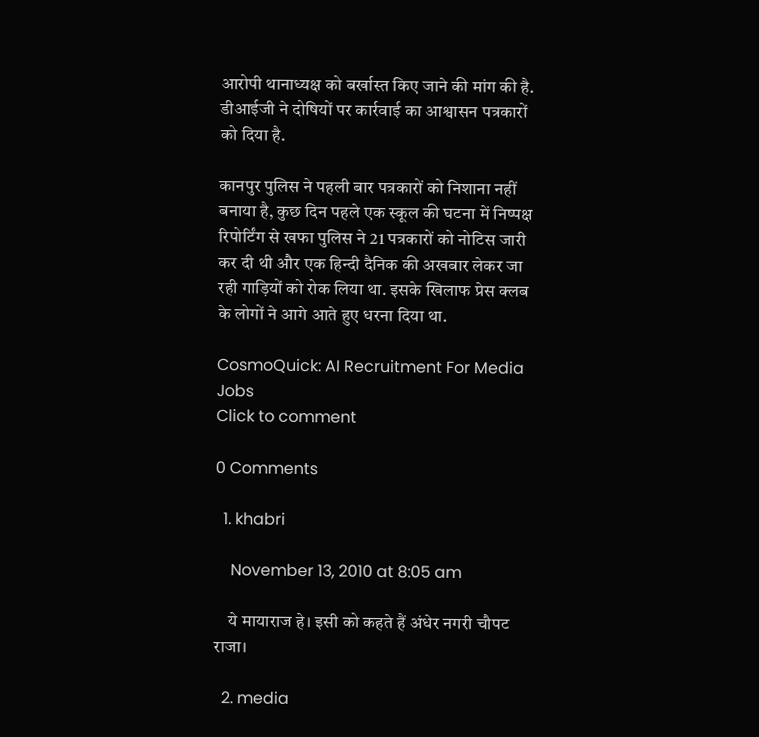आरोपी थानाध्यक्ष को बर्खास्त किए जाने की मांग की है. डीआईजी ने दोषियों पर कार्रवाई का आश्वासन पत्रकारों को दिया है.

कानपुर पुलिस ने पहली बार पत्रकारों को निशाना नहीं बनाया है, कुछ दिन पहले एक स्कूल की घटना में निष्‍पक्ष रिपोर्टिंग से खफा पुलिस ने 21 पत्रकारों को नोटिस जारी कर दी थी और एक हिन्दी दैनिक की अखबार लेकर जा रही गाड़ियों को रोक लिया था. इसके खिलाफ प्रेस क्लब के लोगों ने आगे आते हुए धरना दिया था.

CosmoQuick: AI Recruitment For Media Jobs
Click to comment

0 Comments

  1. khabri

    November 13, 2010 at 8:05 am

    ये मायाराज हे। इसी को कहते हैं अंधेर नगरी चौपट राजा।

  2. media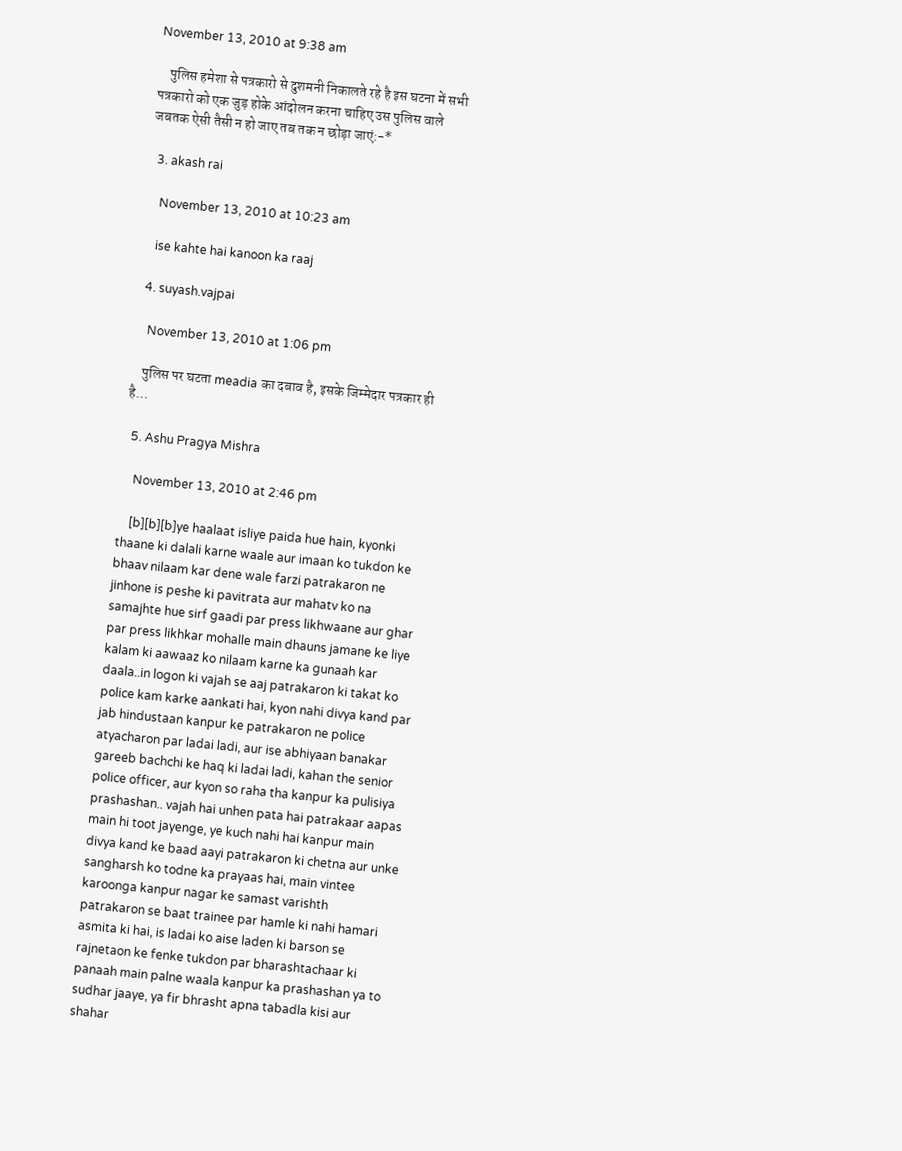November 13, 2010 at 9:38 am

    पुलिस हमेशा से पत्रकारो से दुशमनी निकालते रहे है इस घटना में सभी पत्रकारो को एक जुड़ होके आंदोलन करना चाहिए उस पुलिस वाले जबतक ऐसी तैसी न हो जाए तब तक न छोड़ा जाएं:-*

  3. akash rai

    November 13, 2010 at 10:23 am

    ise kahte hai kanoon ka raaj

  4. suyash.vajpai

    November 13, 2010 at 1:06 pm

    पुलिस पर घटता meadia का दबाव है, इसके जिम्मेदार पत्रकार ही है…

  5. Ashu Pragya Mishra

    November 13, 2010 at 2:46 pm

    [b][b][b]ye haalaat isliye paida hue hain, kyonki thaane ki dalali karne waale aur imaan ko tukdon ke bhaav nilaam kar dene wale farzi patrakaron ne jinhone is peshe ki pavitrata aur mahatv ko na samajhte hue sirf gaadi par press likhwaane aur ghar par press likhkar mohalle main dhauns jamane ke liye kalam ki aawaaz ko nilaam karne ka gunaah kar daala..in logon ki vajah se aaj patrakaron ki takat ko police kam karke aankati hai, kyon nahi divya kand par jab hindustaan kanpur ke patrakaron ne police atyacharon par ladai ladi, aur ise abhiyaan banakar gareeb bachchi ke haq ki ladai ladi, kahan the senior police officer, aur kyon so raha tha kanpur ka pulisiya prashashan.. vajah hai unhen pata hai patrakaar aapas main hi toot jayenge, ye kuch nahi hai kanpur main divya kand ke baad aayi patrakaron ki chetna aur unke sangharsh ko todne ka prayaas hai, main vintee karoonga kanpur nagar ke samast varishth patrakaron se baat trainee par hamle ki nahi hamari asmita ki hai, is ladai ko aise laden ki barson se rajnetaon ke fenke tukdon par bharashtachaar ki panaah main palne waala kanpur ka prashashan ya to sudhar jaaye, ya fir bhrasht apna tabadla kisi aur shahar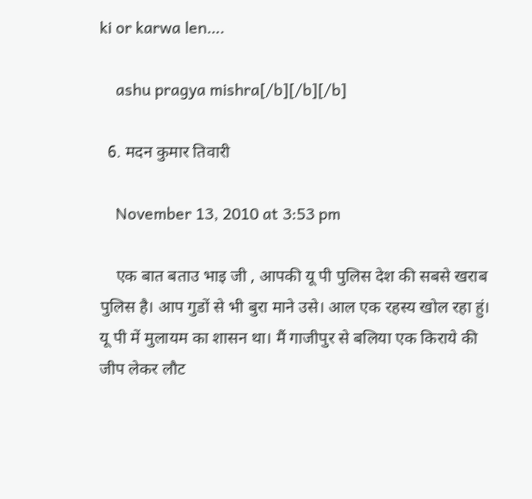ki or karwa len….

    ashu pragya mishra[/b][/b][/b]

  6. मदन कुमार तिवारी

    November 13, 2010 at 3:53 pm

    एक बात बताउ भाइ जी , आपकी यू पी पुलिस देश की सबसे खराब पुलिस है। आप गुडों से भी बुरा माने उसे। आल एक रहस्य खोल रहा हुं। यू पी में मुलायम का शासन था। मैं गाजीपुर से बलिया एक किराये की जीप लेकर लौट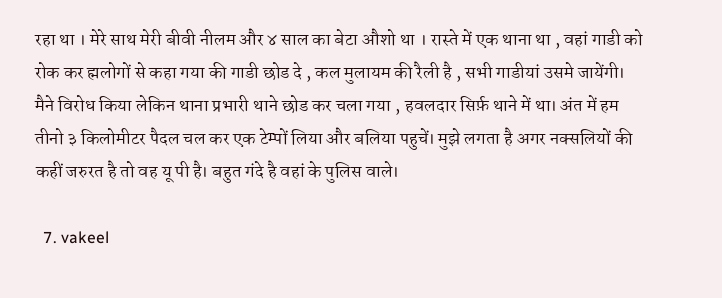रहा था । मेरे साथ मेरी बीवी नीलम और ४ साल का बेटा औशो था । रास्ते में एक थाना था , वहां गाडी को रोक कर ह्मलोगों से कहा गया की गाडी छोड दे , कल मुलायम की रैली है , सभी गाडीयां उसमे जायेंगी। मैने विरोध किया लेकिन थाना प्रभारी थाने छोड कर चला गया , हवलदार सिर्फ़ थाने में था। अंत में हम तीनो ३ किलोमीटर पैदल चल कर एक टेम्पों लिया और बलिया पहुचें। मुझे लगता है अगर नक्सलियों की कहीं जरुरत है तो वह यू पी है। बहुत गंदे है वहां के पुलिस वाले।

  7. vakeel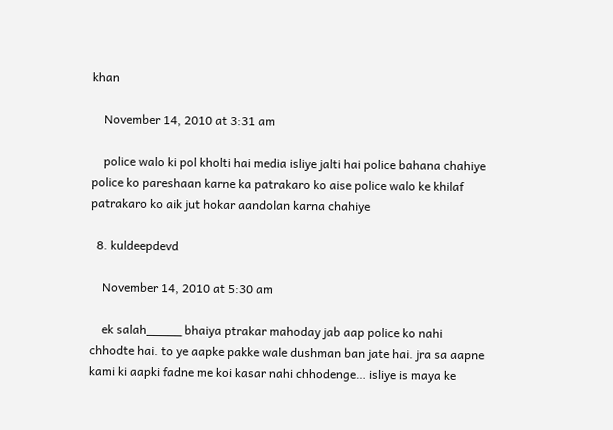khan

    November 14, 2010 at 3:31 am

    police walo ki pol kholti hai media isliye jalti hai police bahana chahiye police ko pareshaan karne ka patrakaro ko aise police walo ke khilaf patrakaro ko aik jut hokar aandolan karna chahiye

  8. kuldeepdevd

    November 14, 2010 at 5:30 am

    ek salah_____ bhaiya ptrakar mahoday jab aap police ko nahi chhodte hai. to ye aapke pakke wale dushman ban jate hai. jra sa aapne kami ki aapki fadne me koi kasar nahi chhodenge… isliye is maya ke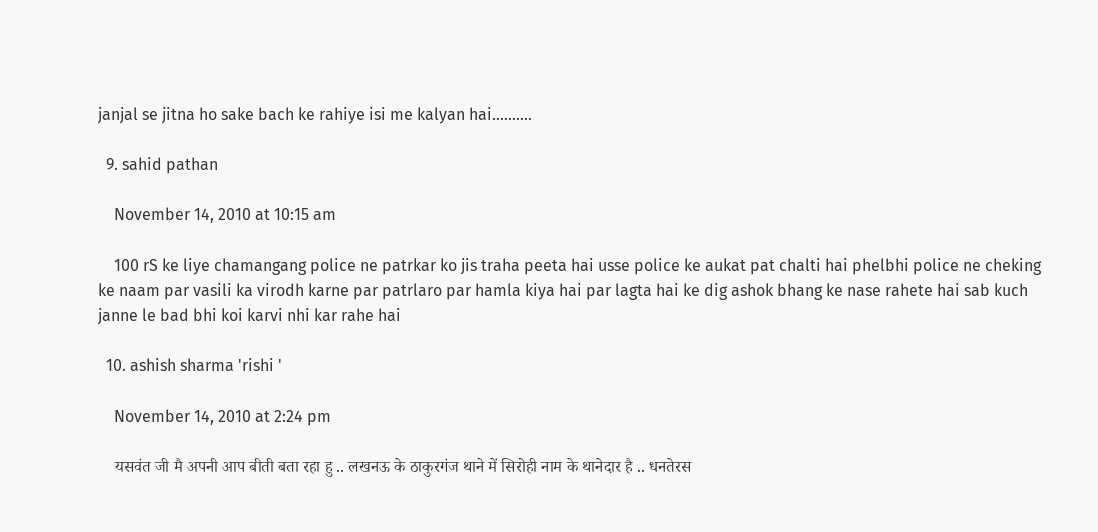janjal se jitna ho sake bach ke rahiye isi me kalyan hai……….

  9. sahid pathan

    November 14, 2010 at 10:15 am

    100 rS ke liye chamangang police ne patrkar ko jis traha peeta hai usse police ke aukat pat chalti hai phelbhi police ne cheking ke naam par vasili ka virodh karne par patrlaro par hamla kiya hai par lagta hai ke dig ashok bhang ke nase rahete hai sab kuch janne le bad bhi koi karvi nhi kar rahe hai

  10. ashish sharma 'rishi '

    November 14, 2010 at 2:24 pm

    यसवंत जी मै अपनी आप बीती बता रहा हु .. लखनऊ के ठाकुरगंज थाने में सिरोही नाम के थानेदार है .. धनतेरस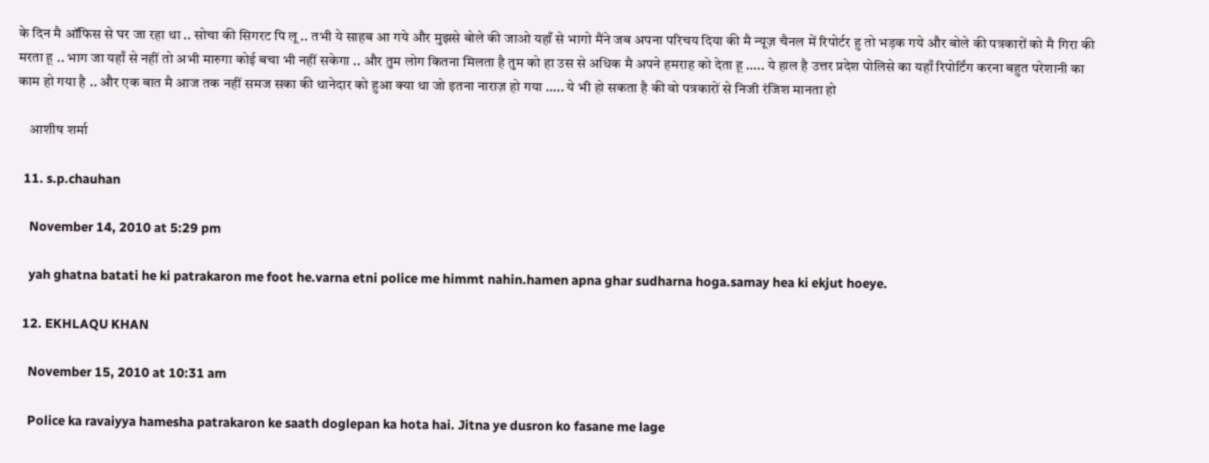के दिन मै ऑफिस से घर जा रहा था .. सोचा की सिगरट पि लू .. तभी ये साहब आ गये और मुझसे बोले की जाओ यहाँ से भागो मैंने जब अपना परिचय दिया की मै न्यूज़ चैनल में रिपोर्टर हु तो भड़क गये और बोले की पत्रकारों को मै गिरा की मरता हू .. भाग जा यहाँ से नहीं तो अभी मारुगा कोई बचा भी नहीं सकेगा .. और तुम लोग कितना मिलता है तुम को हा उस से अधिक मै अपने हमराह को देता हू ….. ये हाल है उत्तर प्रदेश पोलिसे का यहाँ रिपोर्टिंग करना बहुत परेशानी का काम हो गया है .. और एक बात मै आज तक नहीं समज सका की थानेदार को हुआ क्या था जो इतना नाराज़ हो गया ….. ये भी हो सकता है की वो पत्रकारों से निजी रंजिश मानता हो

    आशीष शर्मा

  11. s.p.chauhan

    November 14, 2010 at 5:29 pm

    yah ghatna batati he ki patrakaron me foot he.varna etni police me himmt nahin.hamen apna ghar sudharna hoga.samay hea ki ekjut hoeye.

  12. EKHLAQU KHAN

    November 15, 2010 at 10:31 am

    Police ka ravaiyya hamesha patrakaron ke saath doglepan ka hota hai. Jitna ye dusron ko fasane me lage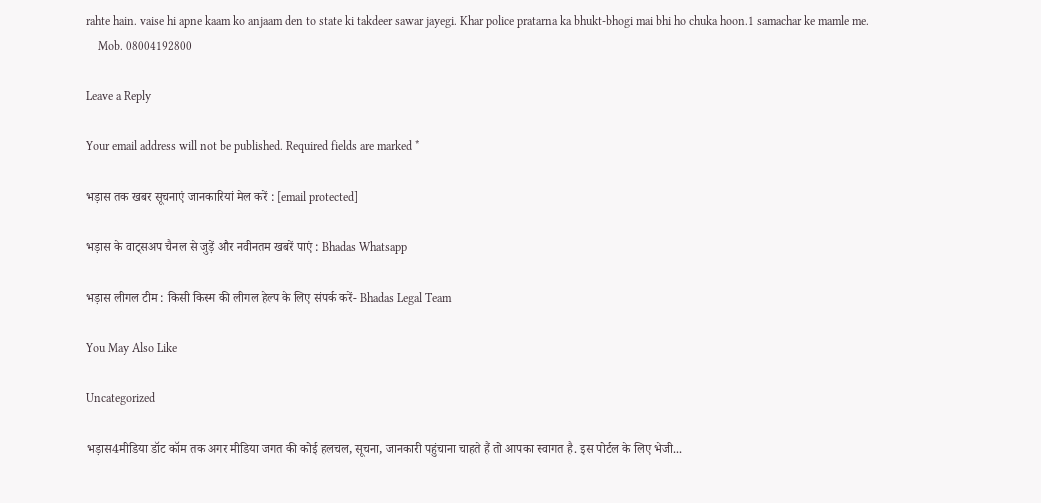rahte hain. vaise hi apne kaam ko anjaam den to state ki takdeer sawar jayegi. Khar police pratarna ka bhukt-bhogi mai bhi ho chuka hoon.1 samachar ke mamle me.
    Mob. 08004192800

Leave a Reply

Your email address will not be published. Required fields are marked *

भड़ास तक खबर सूचनाएं जानकारियां मेल करें : [email protected]

भड़ास के वाट्सअप चैनल से जुड़ें और नवीनतम खबरें पाएं : Bhadas Whatsapp

भड़ास लीगल टीम : किसी किस्म की लीगल हेल्प के लिए संपर्क करें- Bhadas Legal Team

You May Also Like

Uncategorized

भड़ास4मीडिया डॉट कॉम तक अगर मीडिया जगत की कोई हलचल, सूचना, जानकारी पहुंचाना चाहते हैं तो आपका स्वागत है. इस पोर्टल के लिए भेजी...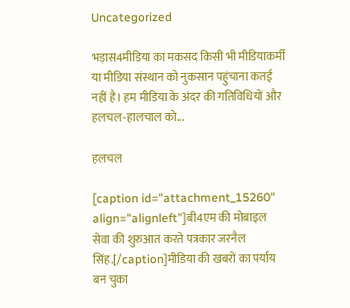Uncategorized

भड़ास4मीडिया का मकसद किसी भी मीडियाकर्मी या मीडिया संस्थान को नुकसान पहुंचाना कतई नहीं है। हम मीडिया के अंदर की गतिविधियों और हलचल-हालचाल को...

हलचल

[caption id="attachment_15260" align="alignleft"]बी4एम की मोबाइल सेवा की शुरुआत करते पत्रकार जरनैल सिंह.[/caption]मीडिया की खबरों का पर्याय बन चुका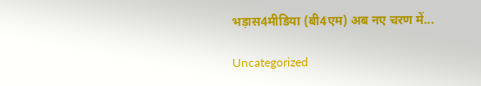भड़ास4मीडिया (बी4एम) अब नए चरण में...

Uncategorized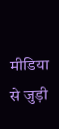मीडिया से जुड़ी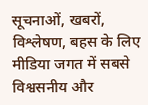सूचनाओं, खबरों, विश्लेषण, बहस के लिए मीडिया जगत में सबसे विश्वसनीय और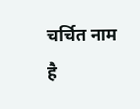चर्चित नाम है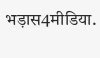भड़ास4मीडिया.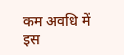कम अवधि में इस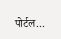पोर्टल...